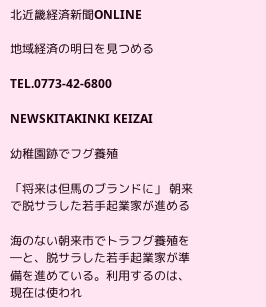北近畿経済新聞ONLINE

地域経済の明日を見つめる

TEL.0773-42-6800

NEWSKITAKINKI KEIZAI

幼稚園跡でフグ養殖

「将来は但馬のブランドに」 朝来で脱サラした若手起業家が進める

海のない朝来市でトラフグ養殖を―と、脱サラした若手起業家が準備を進めている。利用するのは、現在は使われ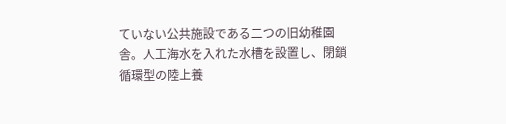ていない公共施設である二つの旧幼稚園舎。人工海水を入れた水槽を設置し、閉鎖循環型の陸上養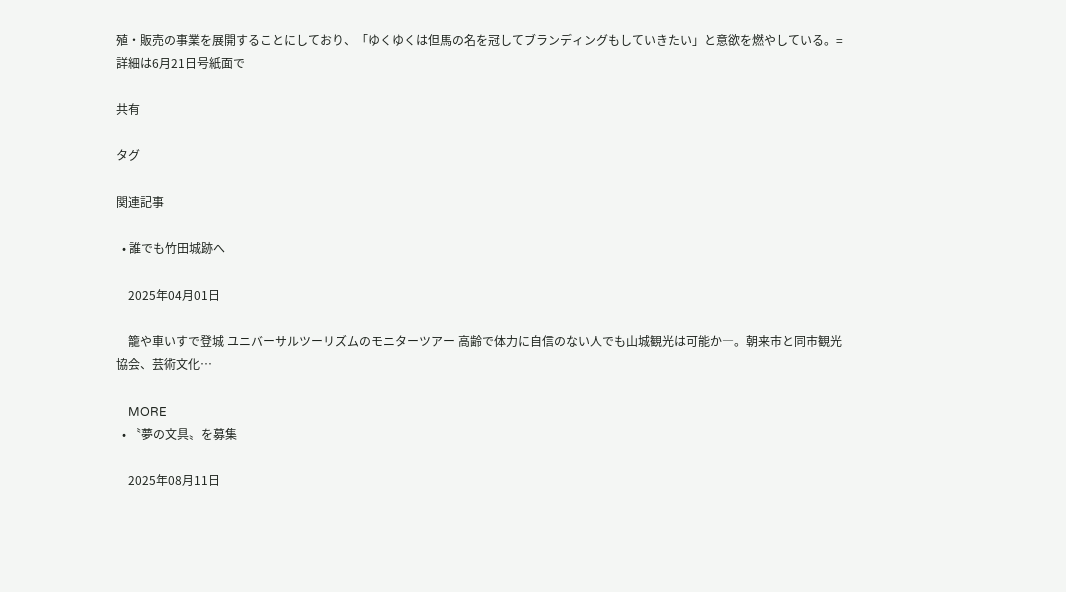殖・販売の事業を展開することにしており、「ゆくゆくは但馬の名を冠してブランディングもしていきたい」と意欲を燃やしている。=詳細は6月21日号紙面で

共有

タグ

関連記事

  • 誰でも竹田城跡へ

    2025年04月01日

    籠や車いすで登城 ユニバーサルツーリズムのモニターツアー 高齢で体力に自信のない人でも山城観光は可能か―。朝来市と同市観光協会、芸術文化…

    MORE
  • 〝夢の文具〟を募集

    2025年08月11日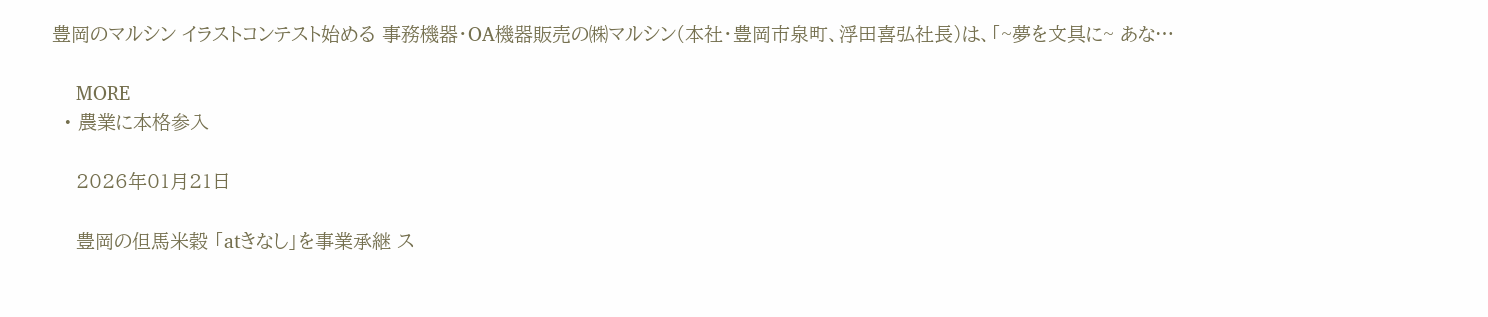豊岡のマルシン イラストコンテスト始める 事務機器・OA機器販売の㈱マルシン(本社・豊岡市泉町、浮田喜弘社長)は、「~夢を文具に~ あな…

    MORE
  • 農業に本格参入

    2026年01月21日

    豊岡の但馬米穀 「atきなし」を事業承継 ス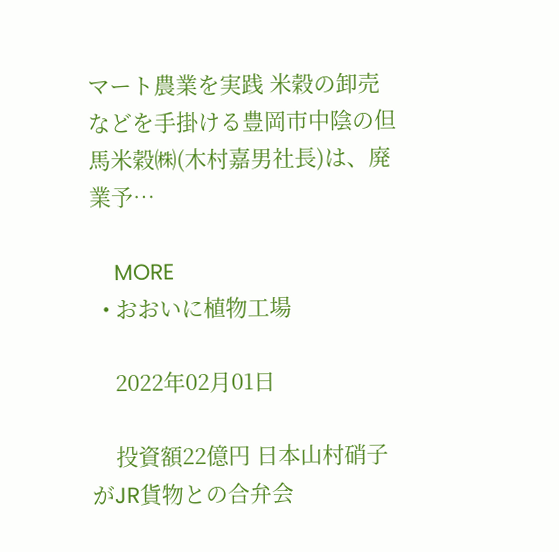マート農業を実践 米穀の卸売などを手掛ける豊岡市中陰の但馬米穀㈱(木村嘉男社長)は、廃業予…

    MORE
  • おおいに植物工場

    2022年02月01日

    投資額22億円 日本山村硝子がJR貨物との合弁会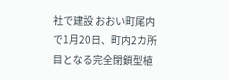社で建設 おおい町尾内で1月20日、町内2カ所目となる完全閉鎖型植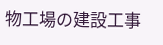物工場の建設工事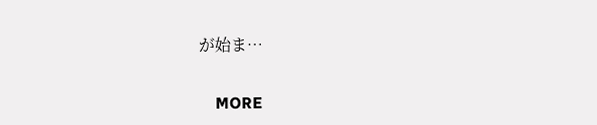が始ま…

    MORE